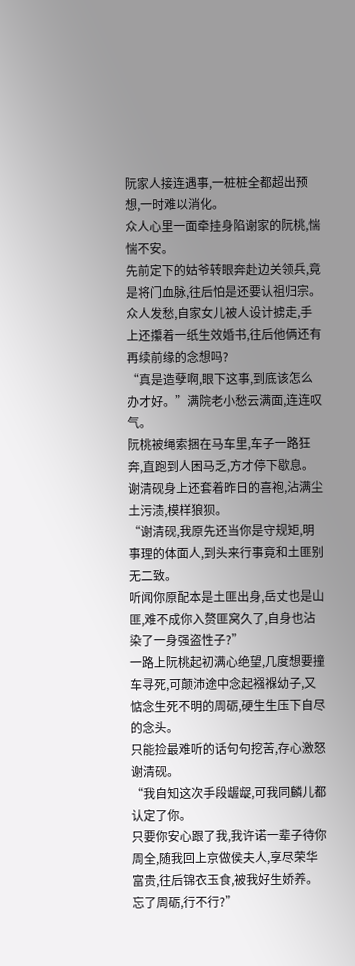阮家人接连遇事,一桩桩全都超出预想,一时难以消化。
众人心里一面牵挂身陷谢家的阮桃,惴惴不安。
先前定下的姑爷转眼奔赴边关领兵,竟是将门血脉,往后怕是还要认祖归宗。
众人发愁,自家女儿被人设计掳走,手上还攥着一纸生效婚书,往后他俩还有再续前缘的念想吗?
“真是造孽啊,眼下这事,到底该怎么办才好。”满院老小愁云满面,连连叹气。
阮桃被绳索捆在马车里,车子一路狂奔,直跑到人困马乏,方才停下歇息。
谢清砚身上还套着昨日的喜袍,沾满尘土污渍,模样狼狈。
“谢清砚,我原先还当你是守规矩,明事理的体面人,到头来行事竟和土匪别无二致。
听闻你原配本是土匪出身,岳丈也是山匪,难不成你入赘匪窝久了,自身也沾染了一身强盗性子?”
一路上阮桃起初满心绝望,几度想要撞车寻死,可颠沛途中念起襁褓幼子,又惦念生死不明的周砺,硬生生压下自尽的念头。
只能捡最难听的话句句挖苦,存心激怒谢清砚。
“我自知这次手段龌龊,可我同麟儿都认定了你。
只要你安心跟了我,我许诺一辈子待你周全,随我回上京做侯夫人,享尽荣华富贵,往后锦衣玉食,被我好生娇养。忘了周砺,行不行?”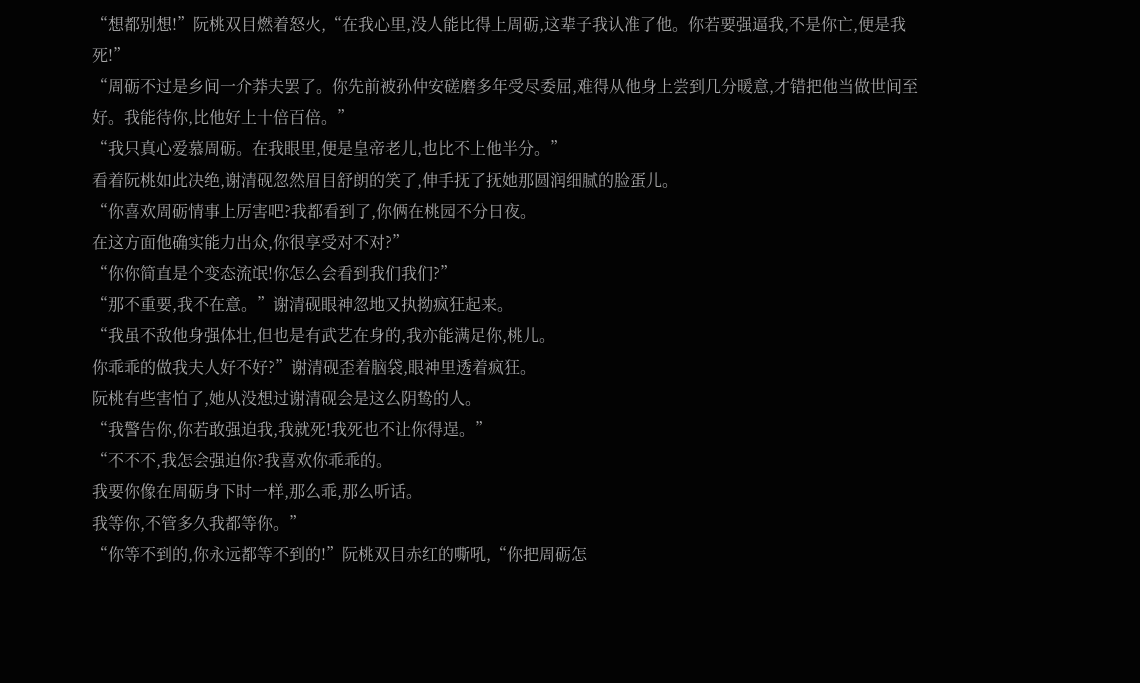“想都别想!”阮桃双目燃着怒火,“在我心里,没人能比得上周砺,这辈子我认准了他。你若要强逼我,不是你亡,便是我死!”
“周砺不过是乡间一介莽夫罢了。你先前被孙仲安磋磨多年受尽委屈,难得从他身上尝到几分暖意,才错把他当做世间至好。我能待你,比他好上十倍百倍。”
“我只真心爱慕周砺。在我眼里,便是皇帝老儿,也比不上他半分。”
看着阮桃如此决绝,谢清砚忽然眉目舒朗的笑了,伸手抚了抚她那圆润细腻的脸蛋儿。
“你喜欢周砺情事上厉害吧?我都看到了,你俩在桃园不分日夜。
在这方面他确实能力出众,你很享受对不对?”
“你你简直是个变态流氓!你怎么会看到我们我们?”
“那不重要,我不在意。”谢清砚眼神忽地又执拗疯狂起来。
“我虽不敌他身强体壮,但也是有武艺在身的,我亦能满足你,桃儿。
你乖乖的做我夫人好不好?”谢清砚歪着脑袋,眼神里透着疯狂。
阮桃有些害怕了,她从没想过谢清砚会是这么阴鸷的人。
“我警告你,你若敢强迫我,我就死!我死也不让你得逞。”
“不不不,我怎会强迫你?我喜欢你乖乖的。
我要你像在周砺身下时一样,那么乖,那么听话。
我等你,不管多久我都等你。”
“你等不到的,你永远都等不到的!”阮桃双目赤红的嘶吼,“你把周砺怎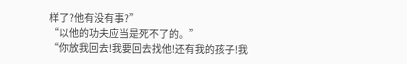样了?他有没有事?”
“以他的功夫应当是死不了的。”
“你放我回去!我要回去找他!还有我的孩子!我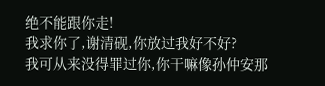绝不能跟你走!
我求你了,谢清砚,你放过我好不好?
我可从来没得罪过你,你干嘛像孙仲安那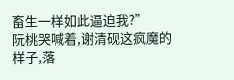畜生一样如此逼迫我?”
阮桃哭喊着,谢清砚这疯魔的样子,落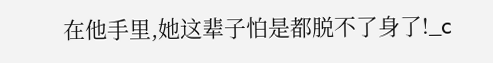在他手里,她这辈子怕是都脱不了身了!_c